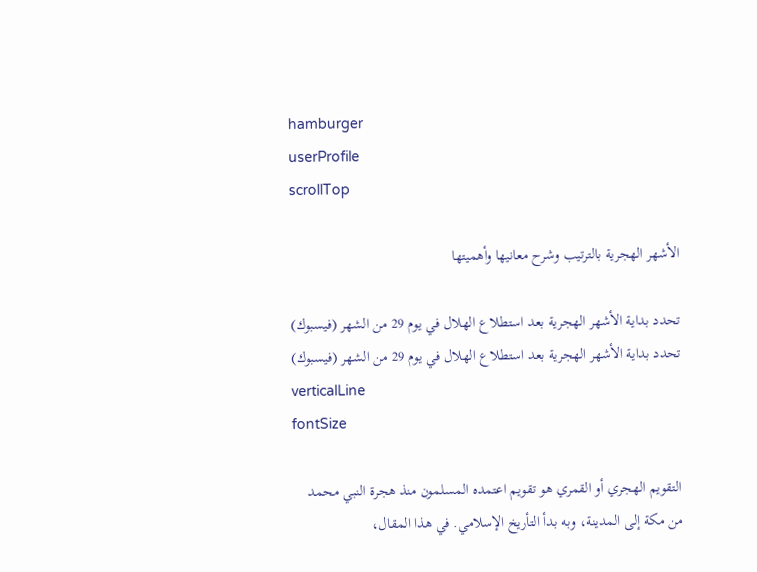hamburger
userProfile
scrollTop

الأشهر الهجرية بالترتيب وشرح معانيها وأهميتها

تحدد بداية الأشهر الهجرية بعد استطلاع الهلال في يوم 29 من الشهر (فيسبوك)
تحدد بداية الأشهر الهجرية بعد استطلاع الهلال في يوم 29 من الشهر (فيسبوك)
verticalLine
fontSize

التقويم الهجري أو القمري هو تقويم اعتمده المسلمون منذ هجرة النبي محمد من مكة إلى المدينة، وبه بدأ التأريخ الإسلامي. في هذا المقال،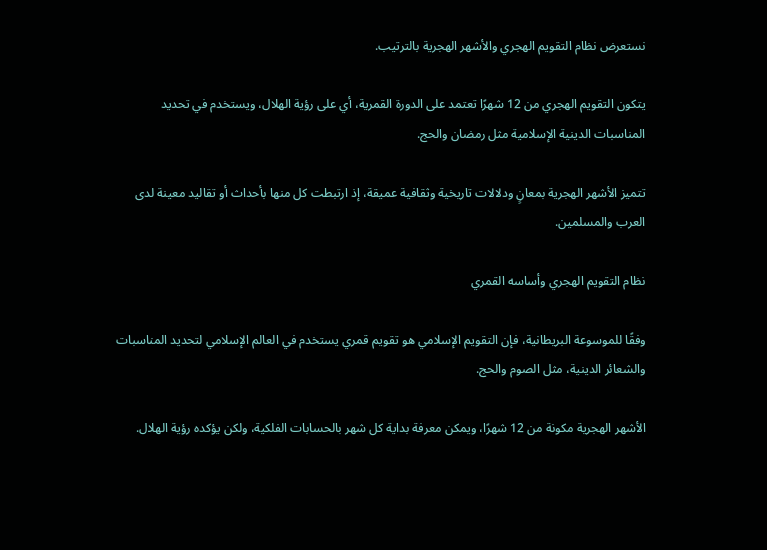نستعرض نظام التقويم الهجري والأشهر الهجرية بالترتيب.

يتكون التقويم الهجري من 12 شهرًا تعتمد على الدورة القمرية، أي على رؤية الهلال، ويستخدم في تحديد المناسبات الدينية الإسلامية مثل رمضان والحج.

تتميز الأشهر الهجرية بمعانٍ ودلالات تاريخية وثقافية عميقة، إذ ارتبطت كل منها بأحداث أو تقاليد معينة لدى العرب والمسلمين.

نظام التقويم الهجري وأساسه القمري

وفقًا للموسوعة البريطانية، فإن التقويم الإسلامي هو تقويم قمري يستخدم في العالم الإسلامي لتحديد المناسبات والشعائر الدينية، مثل الصوم والحج.

الأشهر الهجرية مكونة من 12 شهرًا، ويمكن معرفة بداية كل شهر بالحسابات الفلكية، ولكن يؤكده رؤية الهلال.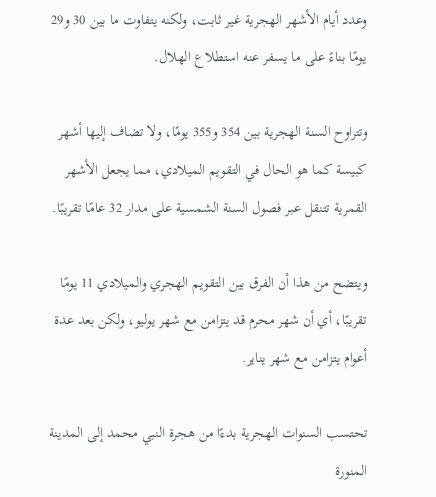وعدد أيام الأشهر الهجرية غير ثابت، ولكنه يتفاوت ما بين 30 و29 يومًا بناءً على ما يسفر عنه استطلاع الهلال.

وتتراوح السنة الهجرية بين 354 و355 يومًا، ولا تضاف إليها أشهر كبيسة كما هو الحال في التقويم الميلادي، مما يجعل الأشهر القمرية تتنقل عبر فصول السنة الشمسية على مدار 32 عامًا تقريبًا.

ويتضح من هذا أن الفرق بين التقويم الهجري والميلادي 11 يومًا تقريبًا، أي أن شهر محرم قد يتزامن مع شهر يوليو، ولكن بعد عدة أعوام يتزامن مع شهر يناير.

تحتسب السنوات الهجرية بدءًا من هجرة النبي محمد إلى المدينة المنورة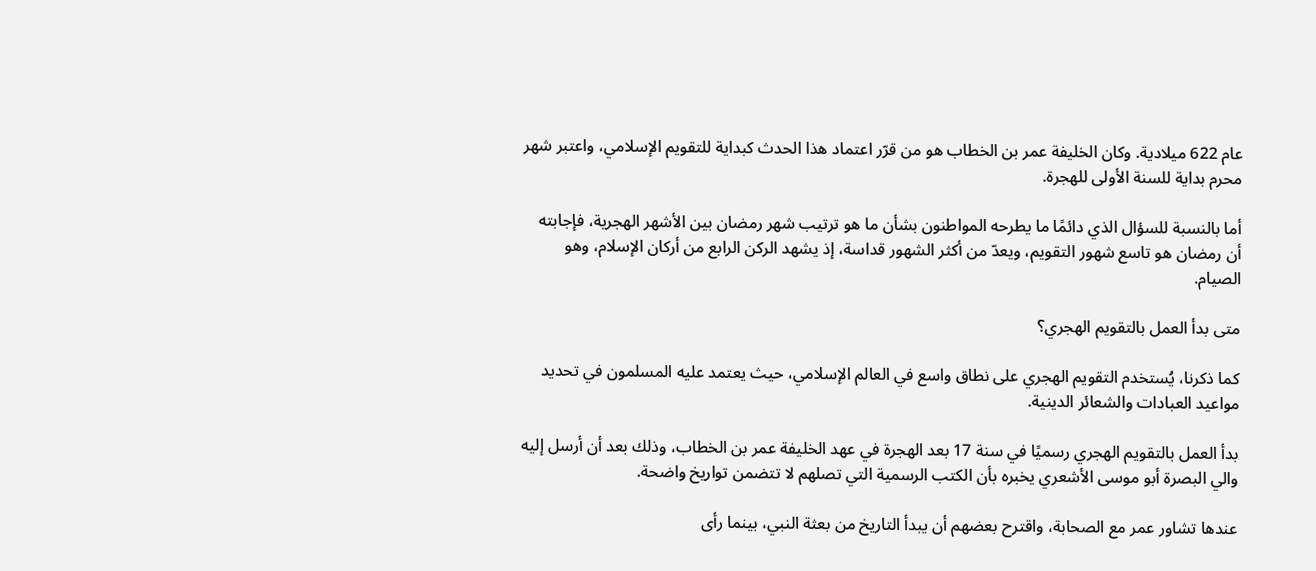عام 622 ميلادية. وكان الخليفة عمر بن الخطاب هو من قرّر اعتماد هذا الحدث كبداية للتقويم الإسلامي، واعتبر شهر محرم بداية للسنة الأولى للهجرة.

أما بالنسبة للسؤال الذي دائمًا ما يطرحه المواطنون بشأن ما هو ترتيب شهر رمضان بين الأشهر الهجرية، فإجابته أن رمضان هو تاسع شهور التقويم، ويعدّ من أكثر الشهور قداسة، إذ يشهد الركن الرابع من أركان الإسلام، وهو الصيام.

متى بدأ العمل بالتقويم الهجري؟

كما ذكرنا، يُستخدم التقويم الهجري على نطاق واسع في العالم الإسلامي، حيث يعتمد عليه المسلمون في تحديد مواعيد العبادات والشعائر الدينية.

بدأ العمل بالتقويم الهجري رسميًا في سنة 17 بعد الهجرة في عهد الخليفة عمر بن الخطاب، وذلك بعد أن أرسل إليه والي البصرة أبو موسى الأشعري يخبره بأن الكتب الرسمية التي تصلهم لا تتضمن تواريخ واضحة.

عندها تشاور عمر مع الصحابة، واقترح بعضهم أن يبدأ التاريخ من بعثة النبي، بينما رأى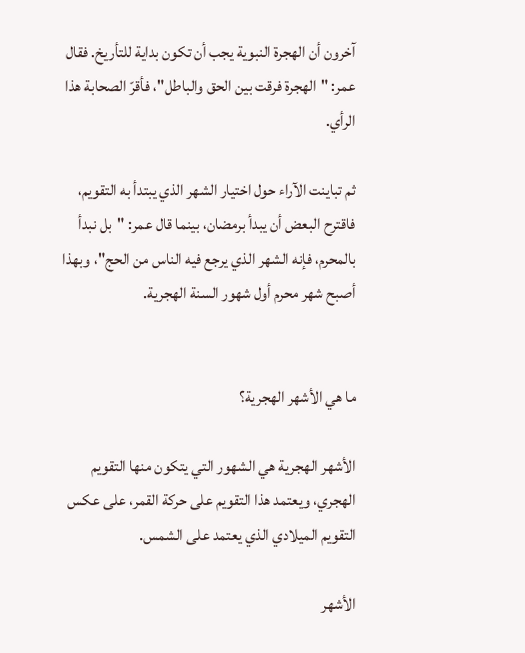آخرون أن الهجرة النبوية يجب أن تكون بداية للتأريخ. فقال عمر: "الهجرة فرقت بين الحق والباطل"، فأقرّ الصحابة هذا الرأي.

ثم تباينت الآراء حول اختيار الشهر الذي يبتدأ به التقويم، فاقترح البعض أن يبدأ برمضان، بينما قال عمر: "بل نبدأ بالمحرم، فإنه الشهر الذي يرجع فيه الناس من الحج"، وبهذا أصبح شهر محرم أول شهور السنة الهجرية.


ما هي الأشهر الهجرية؟

الأشهر الهجرية هي الشهور التي يتكون منها التقويم الهجري، ويعتمد هذا التقويم على حركة القمر، على عكس التقويم الميلادي الذي يعتمد على الشمس.

الأشهر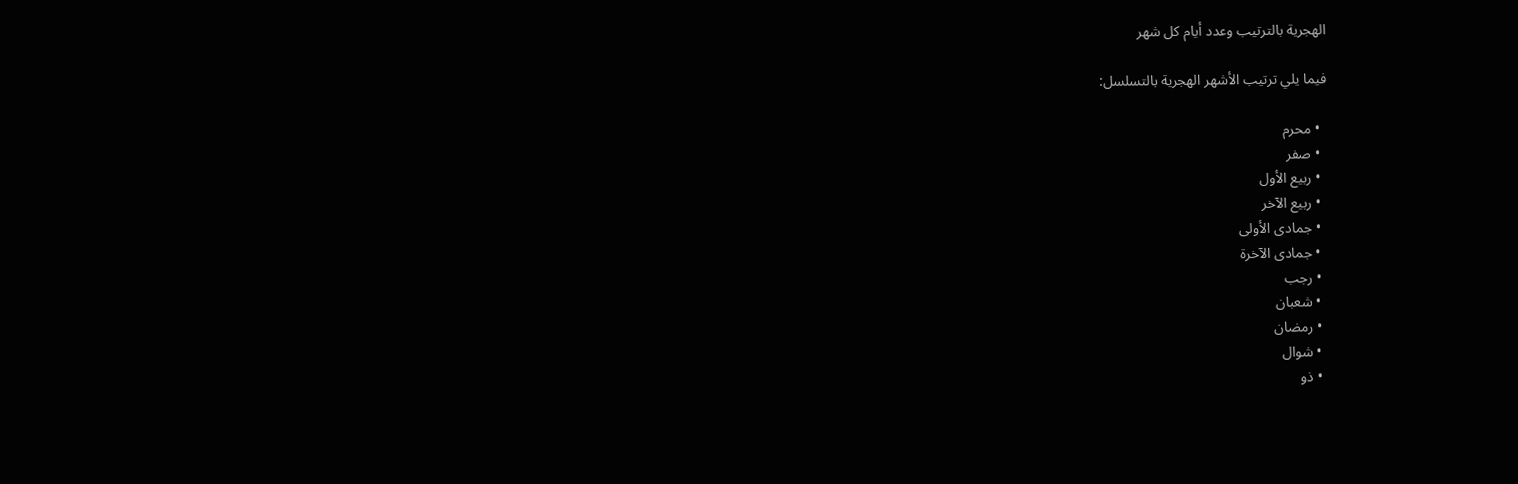الهجرية بالترتيب وعدد أيام كل شهر

فيما يلي ترتيب الأشهر الهجرية بالتسلسل:

  • محرم
  • صفر
  • ربيع الأول
  • ربيع الآخر
  • جمادى الأولى
  • جمادى الآخرة
  • رجب
  • شعبان
  • رمضان
  • شوال
  • ذو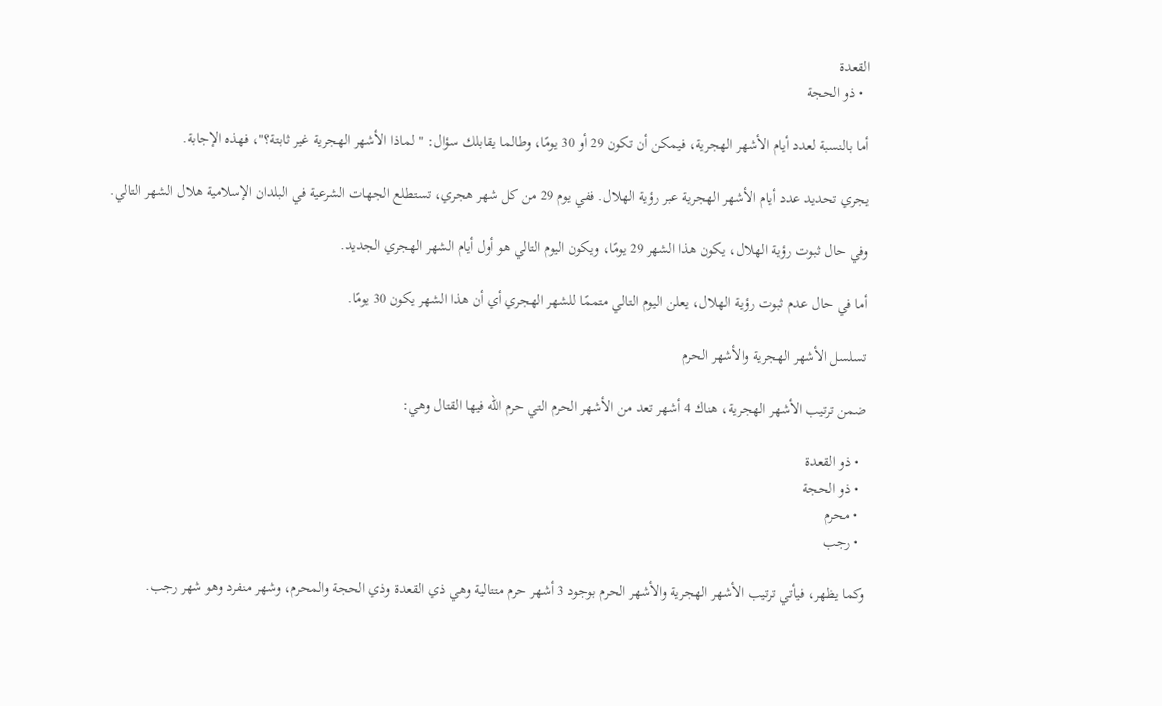القعدة
  • ذو الحجة

أما بالنسبة لعدد أيام الأشهر الهجرية، فيمكن أن تكون 29 أو 30 يومًا، وطالما يقابلك سؤال: " لماذا الأشهر الهجرية غير ثابتة؟"، فهذه الإجابة.

يجري تحديد عدد أيام الأشهر الهجرية عبر رؤية الهلال. ففي يوم 29 من كل شهر هجري، تستطلع الجهات الشرعية في البلدان الإسلامية هلال الشهر التالي.

وفي حال ثبوت رؤية الهلال، يكون هذا الشهر 29 يومًا، ويكون اليوم التالي هو أول أيام الشهر الهجري الجديد.

أما في حال عدم ثبوت رؤية الهلال، يعلن اليوم التالي متممًا للشهر الهجري أي أن هذا الشهر يكون 30 يومًا.

تسلسل الأشهر الهجرية والأشهر الحرم

ضمن ترتيب الأشهر الهجرية، هناك 4 أشهر تعد من الأشهر الحرم التي حرم الله فيها القتال وهي:

  • ذو القعدة
  • ذو الحجة
  • محرم
  • رجب

وكما يظهر، فيأتي ترتيب الأشهر الهجرية والأشهر الحرم بوجود 3 أشهر حرم متتالية وهي ذي القعدة وذي الحجة والمحرم، وشهر منفرد وهو شهر رجب.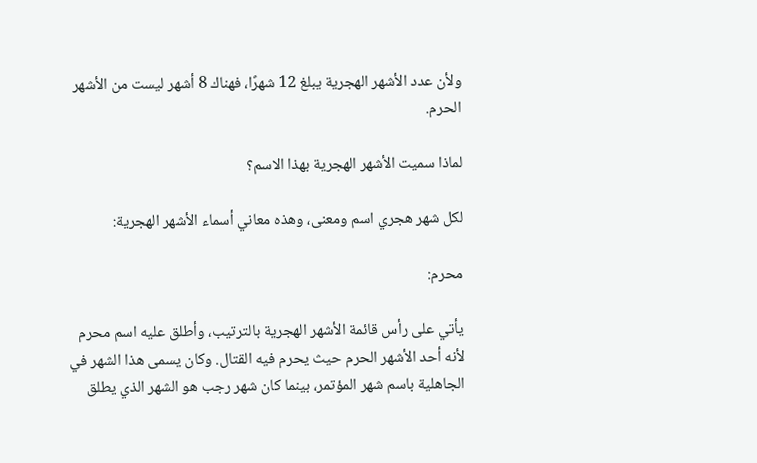ولأن عدد الأشهر الهجرية يبلغ 12 شهرًا، فهناك 8 أشهر ليست من الأشهر الحرم.

لماذا سميت الأشهر الهجرية بهذا الاسم؟

لكل شهر هجري اسم ومعنى، وهذه معاني أسماء الأشهر الهجرية:

محرم:

يأتي على رأس قائمة الأشهر الهجرية بالترتيب، وأطلق عليه اسم محرم لأنه أحد الأشهر الحرم حيث يحرم فيه القتال. وكان يسمى هذا الشهر في الجاهلية باسم شهر المؤتمر، بينما كان شهر رجب هو الشهر الذي يطلق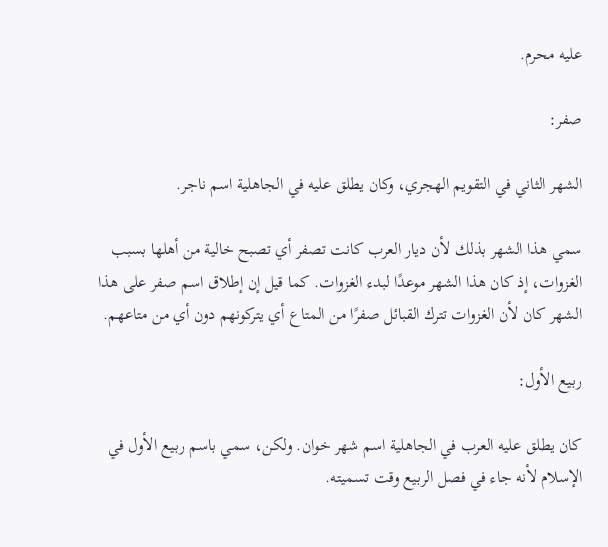عليه محرم.

صفر:

الشهر الثاني في التقويم الهجري، وكان يطلق عليه في الجاهلية اسم ناجر.

سمي هذا الشهر بذلك لأن ديار العرب كانت تصفر أي تصبح خالية من أهلها بسبب الغزوات، إذ كان هذا الشهر موعدًا لبدء الغزوات. كما قيل إن إطلاق اسم صفر على هذا الشهر كان لأن الغزوات تترك القبائل صفرًا من المتاع أي يتركونهم دون أي من متاعهم.

ربيع الأول:

كان يطلق عليه العرب في الجاهلية اسم شهر خوان. ولكن، سمي باسم ربيع الأول في الإسلام لأنه جاء في فصل الربيع وقت تسميته.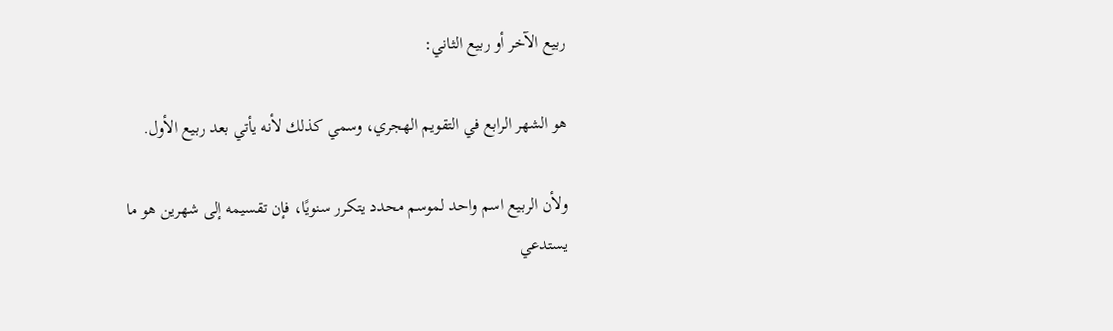ربيع الآخر أو ربيع الثاني:

هو الشهر الرابع في التقويم الهجري، وسمي كذلك لأنه يأتي بعد ربيع الأول.

ولأن الربيع اسم واحد لموسم محدد يتكرر سنويًا، فإن تقسيمه إلى شهرين هو ما يستدعي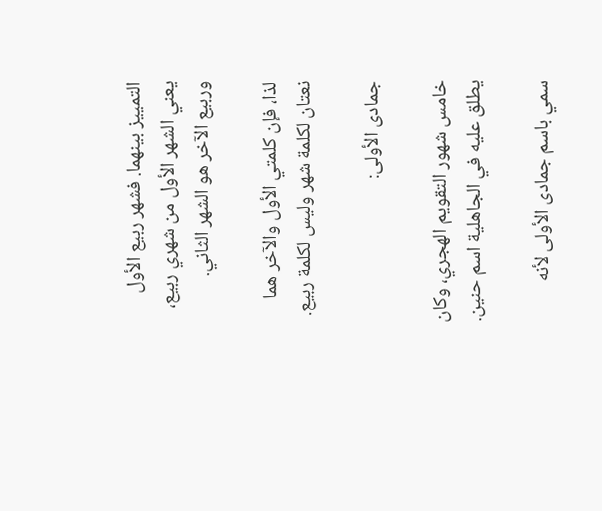التمييز بينهما. فشهر ربيع الأول يعني الشهر الأول من شهري ربيع، وربيع الآخر هو الشهر الثاني.

لذا، فإن كلمتي الأول والآخر هما نعتان لكلمة شهر وليس لكلمة ربيع.

جمادى الأولى:

خامس شهور التقويم الهجري، وكان يطلق عليه في الجاهلية اسم حنين.

سمي باسم جمادى الأولى لأنه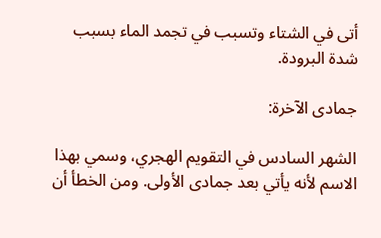أتى في الشتاء وتسبب في تجمد الماء بسبب شدة البرودة.

جمادى الآخرة:

الشهر السادس في التقويم الهجري، وسمي بهذا الاسم لأنه يأتي بعد جمادى الأولى. ومن الخطأ أن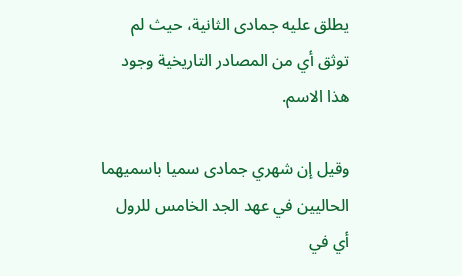يطلق عليه جمادى الثانية، حيث لم توثق أي من المصادر التاريخية وجود هذا الاسم.

وقيل إن شهري جمادى سميا باسميهما الحاليين في عهد الجد الخامس للرول أي في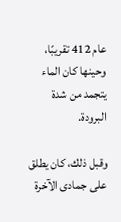عام 412 تقريبًا، وحينها كان الماء يتجمد من شدة البرودة.

وقبل ذلك، كان يطلق على جمادى الآخرة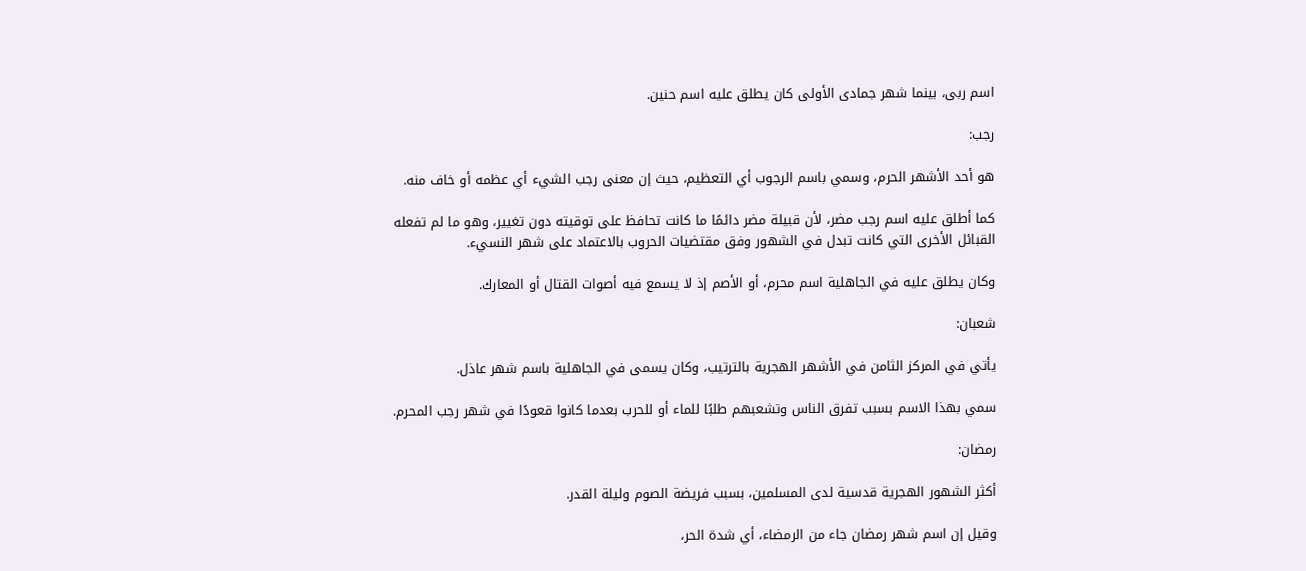اسم ربى، بينما شهر جمادى الأولى كان يطلق عليه اسم حنين.

رجب:

هو أحد الأشهر الحرم، وسمي باسم الرجوب أي التعظيم، حيث إن معنى رجب الشيء أي عظمه أو خاف منه.

كما أطلق عليه اسم رجب مضر، لأن قبيلة مضر دائمًا ما كانت تحافظ على توقيته دون تغيير، وهو ما لم تفعله القبائل الأخرى التي كانت تبدل في الشهور وفق مقتضيات الحروب بالاعتماد على شهر النسيء.

وكان يطلق عليه في الجاهلية اسم محرم، أو الأصم إذ لا يسمع فيه أصوات القتال أو المعارك.

شعبان:

يأتي في المركز الثامن في الأشهر الهجرية بالترتيب، وكان يسمى في الجاهلية باسم شهر عاذل.

سمي بهذا الاسم بسبب تفرق الناس وتشعبهم طلبًا للماء أو للحرب بعدما كانوا قعودًا في شهر رجب المحرم.

رمضان:

أكثر الشهور الهجرية قدسية لدى المسلمين، بسبب فريضة الصوم وليلة القدر.

وقيل إن اسم شهر رمضان جاء من الرمضاء، أي شدة الحر،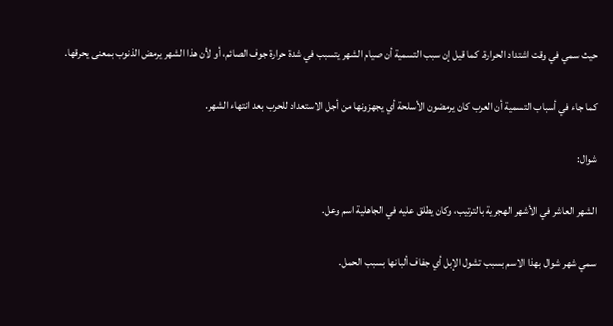حيث سمي في وقت اشتداد الحرارة. كما قيل إن سبب التسمية أن صيام الشهر يتسبب في شدة حرارة جوف الصائم، أو لأن هذا الشهر يرمض الذنوب بمعنى يحرقها.

كما جاء في أسباب التسمية أن العرب كان يرمضون الأسلحة أي يجهزونها من أجل الاستعداد للحرب بعد انتهاء الشهر.

شوال:

الشهر العاشر في الأشهر الهجرية بالترتيب، وكان يطلق عليه في الجاهلية اسم وعل.

سمي شهر شوال بهذا الاسم بسبب تشول الإبل أي جفاف ألبانها بسبب الحمل.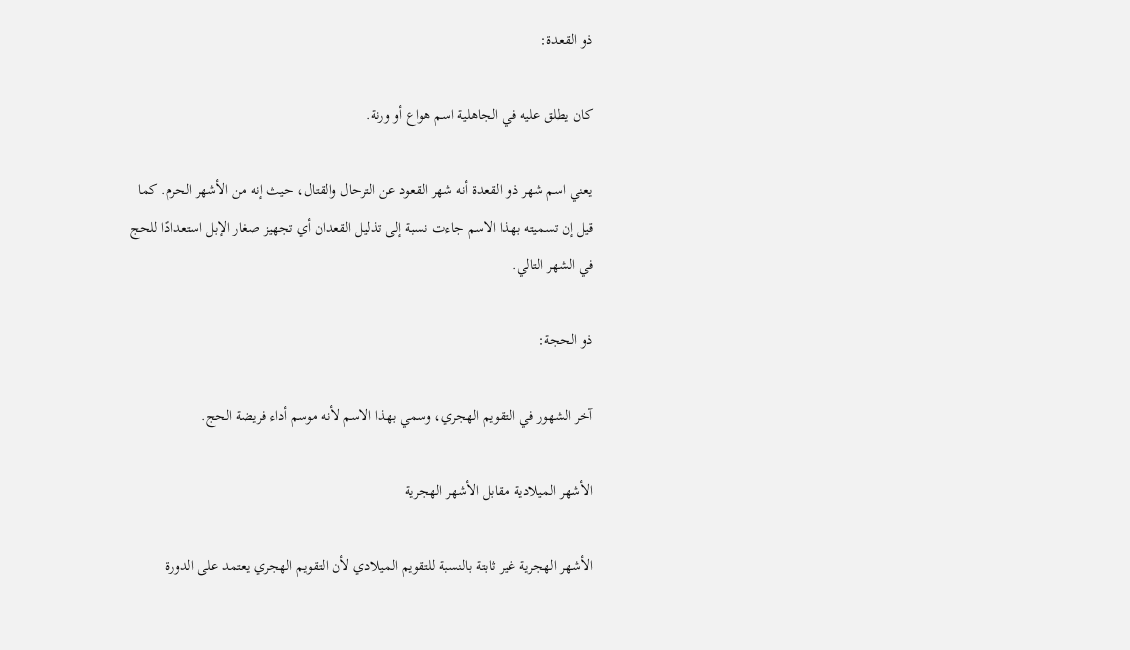ذو القعدة:

كان يطلق عليه في الجاهلية اسم هواع أو ورنة.

يعني اسم شهر ذو القعدة أنه شهر القعود عن الترحال والقتال، حيث إنه من الأشهر الحرم. كما قيل إن تسميته بهذا الاسم جاءت نسبة إلى تذليل القعدان أي تجهيز صغار الإبل استعدادًا للحج في الشهر التالي.

ذو الحجة:

آخر الشهور في التقويم الهجري، وسمي بهذا الاسم لأنه موسم أداء فريضة الحج.

الأشهر الميلادية مقابل الأشهر الهجرية

الأشهر الهجرية غير ثابتة بالنسبة للتقويم الميلادي لأن التقويم الهجري يعتمد على الدورة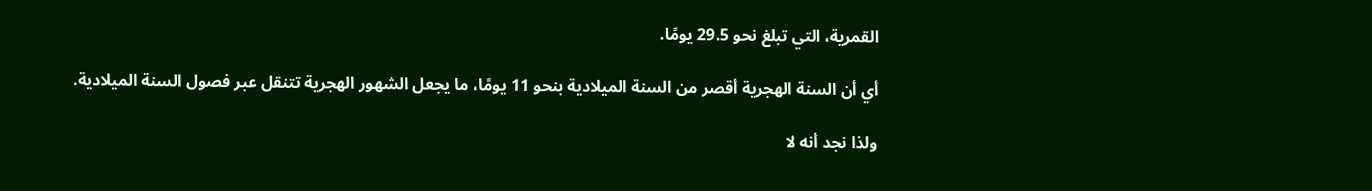القمرية، التي تبلغ نحو 29.5 يومًا.

أي أن السنة الهجرية أقصر من السنة الميلادية بنحو 11 يومًا، ما يجعل الشهور الهجرية تتنقل عبر فصول السنة الميلادية.

ولذا نجد أنه لا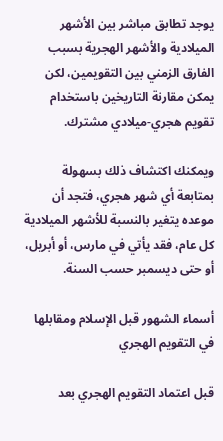يوجد تطابق مباشر بين الأشهر الميلادية والأشهر الهجرية بسبب الفارق الزمني بين التقويمين، لكن يمكن مقارنة التاريخين باستخدام تقويم هجري-ميلادي مشترك.

ويمكنك اكتشاف ذلك بسهولة بمتابعة أي شهر هجري، فتجد أن موعده يتغير بالنسبة للأشهر الميلادية كل عام، فقد يأتي في مارس، أو أبريل، أو حتى ديسمبر حسب السنة.

أسماء الشهور قبل الإسلام ومقابلها في التقويم الهجري

قبل اعتماد التقويم الهجري بعد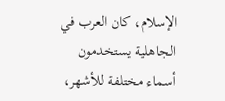الإسلام، كان العرب في الجاهلية يستخدمون أسماء مختلفة للأشهر،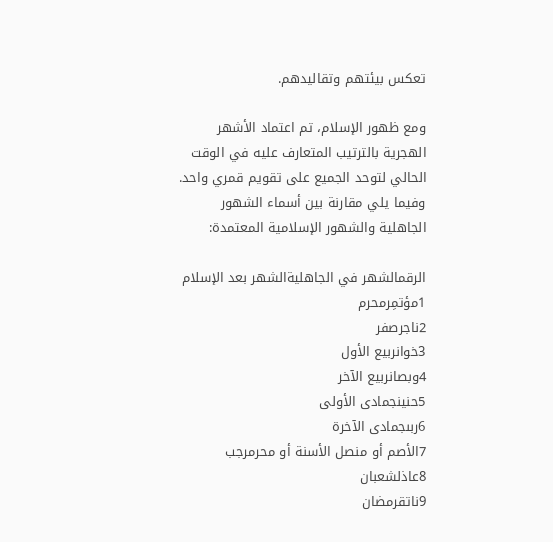تعكس بيئتهم وتقاليدهم.

ومع ظهور الإسلام، تم اعتماد الأشهر الهجرية بالترتيب المتعارف عليه في الوقت الحالي لتوحد الجميع على تقويم قمري واحد. وفيما يلي مقارنة بين أسماء الشهور الجاهلية والشهور الإسلامية المعتمدة:

الرقمالشهر في الجاهليةالشهر بعد الإسلام
1مؤتمِرمحرم
2ناجرصفر
3خوانربيع الأول
4وبصانربيع الآخر
5حنينجمادى الأولى
6ربىجمادى الآخرة
7الأصم أو منصل الأسنة أو محرمرجب
8عاذلشعبان
9ناتقرمضان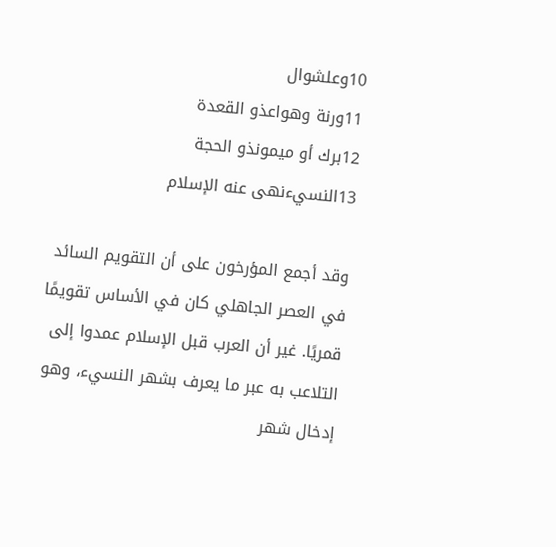10وعلشوال
11ورنة وهواعذو القعدة
12برك أو ميمونذو الحجة
13النسيءنهى عنه الإسلام

وقد أجمع المؤرخون على أن التقويم السائد في العصر الجاهلي كان في الأساس تقويمًا قمريًا. غير أن العرب قبل الإسلام عمدوا إلى التلاعب به عبر ما يعرف بشهر النسيء، وهو إدخال شهر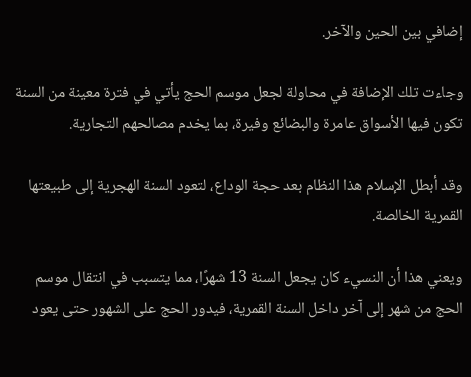إضافي بين الحين والآخر.

وجاءت تلك الإضافة في محاولة لجعل موسم الحج يأتي في فترة معينة من السنة تكون فيها الأسواق عامرة والبضائع وفيرة، بما يخدم مصالحهم التجارية.

وقد أبطل الإسلام هذا النظام بعد حجة الوداع، لتعود السنة الهجرية إلى طبيعتها القمرية الخالصة.

ويعني هذا أن النسيء كان يجعل السنة 13 شهرًا، مما يتسبب في انتقال موسم الحج من شهر إلى آخر داخل السنة القمرية، فيدور الحج على الشهور حتى يعود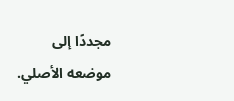مجددًا إلى موضعه الأصلي.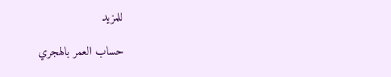للمزيد

حساب العمر بالهجري